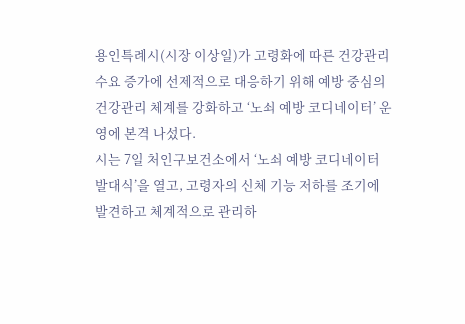용인특례시(시장 이상일)가 고령화에 따른 건강관리 수요 증가에 선제적으로 대응하기 위해 예방 중심의 건강관리 체계를 강화하고 ‘노쇠 예방 코디네이터’ 운영에 본격 나섰다.
시는 7일 처인구보건소에서 ‘노쇠 예방 코디네이터 발대식’을 열고, 고령자의 신체 기능 저하를 조기에 발견하고 체계적으로 관리하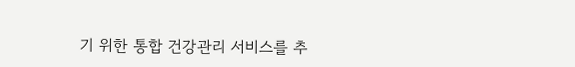기 위한 통합 건강관리 서비스를 추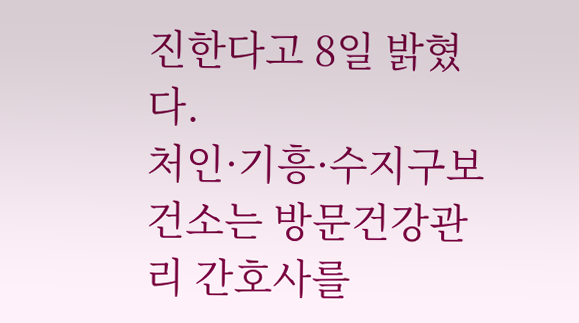진한다고 8일 밝혔다.
처인·기흥·수지구보건소는 방문건강관리 간호사를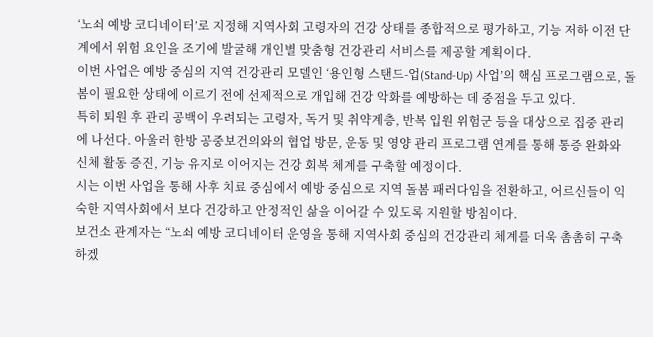‘노쇠 예방 코디네이터’로 지정해 지역사회 고령자의 건강 상태를 종합적으로 평가하고, 기능 저하 이전 단계에서 위험 요인을 조기에 발굴해 개인별 맞춤형 건강관리 서비스를 제공할 계획이다.
이번 사업은 예방 중심의 지역 건강관리 모델인 ‘용인형 스탠드-업(Stand-Up) 사업’의 핵심 프로그램으로, 돌봄이 필요한 상태에 이르기 전에 선제적으로 개입해 건강 악화를 예방하는 데 중점을 두고 있다.
특히 퇴원 후 관리 공백이 우려되는 고령자, 독거 및 취약계층, 반복 입원 위험군 등을 대상으로 집중 관리에 나선다. 아울러 한방 공중보건의와의 협업 방문, 운동 및 영양 관리 프로그램 연계를 통해 통증 완화와 신체 활동 증진, 기능 유지로 이어지는 건강 회복 체계를 구축할 예정이다.
시는 이번 사업을 통해 사후 치료 중심에서 예방 중심으로 지역 돌봄 패러다임을 전환하고, 어르신들이 익숙한 지역사회에서 보다 건강하고 안정적인 삶을 이어갈 수 있도록 지원할 방침이다.
보건소 관계자는 “노쇠 예방 코디네이터 운영을 통해 지역사회 중심의 건강관리 체계를 더욱 촘촘히 구축하겠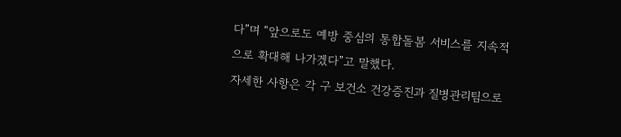다”며 “앞으로도 예방 중심의 통합돌봄 서비스를 지속적으로 확대해 나가겠다”고 말했다.
자세한 사항은 각 구 보건소 건강증진과 질병관리팀으로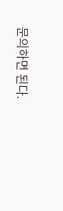문의하면 된다.